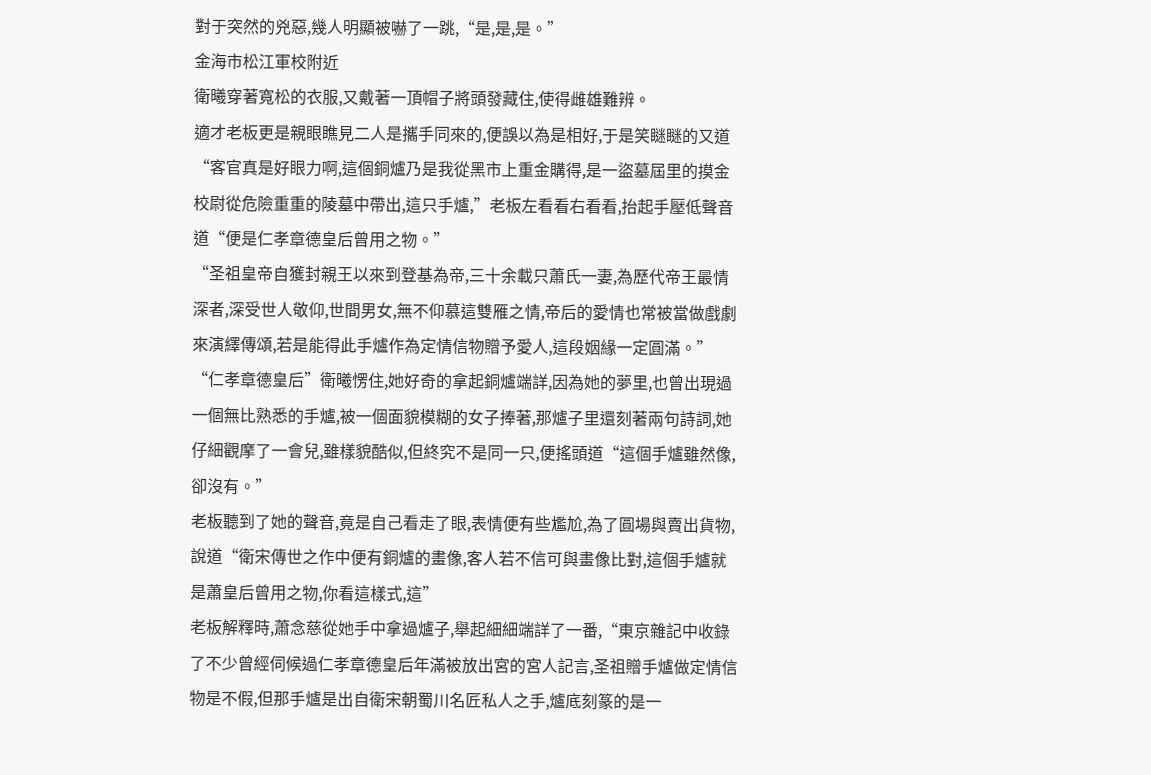對于突然的兇惡,幾人明顯被嚇了一跳,“是,是,是。”
金海市松江軍校附近
衛曦穿著寬松的衣服,又戴著一頂帽子將頭發藏住,使得雌雄難辨。
適才老板更是親眼瞧見二人是攜手同來的,便誤以為是相好,于是笑瞇瞇的又道“客官真是好眼力啊,這個銅爐乃是我從黑市上重金購得,是一盜墓屆里的摸金校尉從危險重重的陵墓中帶出,這只手爐,”老板左看看右看看,抬起手壓低聲音道“便是仁孝章德皇后曾用之物。”
“圣祖皇帝自獲封親王以來到登基為帝,三十余載只蕭氏一妻,為歷代帝王最情深者,深受世人敬仰,世間男女,無不仰慕這雙雁之情,帝后的愛情也常被當做戲劇來演繹傳頌,若是能得此手爐作為定情信物贈予愛人,這段姻緣一定圓滿。”
“仁孝章德皇后”衛曦愣住,她好奇的拿起銅爐端詳,因為她的夢里,也曾出現過一個無比熟悉的手爐,被一個面貌模糊的女子捧著,那爐子里還刻著兩句詩詞,她仔細觀摩了一會兒,雖樣貌酷似,但終究不是同一只,便搖頭道“這個手爐雖然像,卻沒有。”
老板聽到了她的聲音,竟是自己看走了眼,表情便有些尷尬,為了圓場與賣出貨物,說道“衛宋傳世之作中便有銅爐的畫像,客人若不信可與畫像比對,這個手爐就是蕭皇后曾用之物,你看這樣式,這”
老板解釋時,蕭念慈從她手中拿過爐子,舉起細細端詳了一番,“東京雜記中收錄了不少曾經伺候過仁孝章德皇后年滿被放出宮的宮人記言,圣祖贈手爐做定情信物是不假,但那手爐是出自衛宋朝蜀川名匠私人之手,爐底刻篆的是一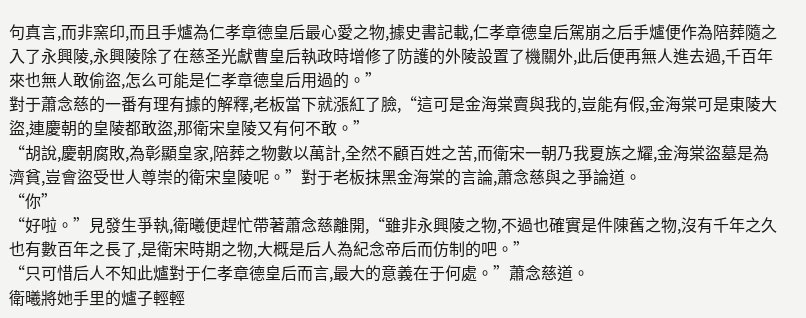句真言,而非窯印,而且手爐為仁孝章德皇后最心愛之物,據史書記載,仁孝章德皇后駕崩之后手爐便作為陪葬隨之入了永興陵,永興陵除了在慈圣光獻曹皇后執政時增修了防護的外陵設置了機關外,此后便再無人進去過,千百年來也無人敢偷盜,怎么可能是仁孝章德皇后用過的。”
對于蕭念慈的一番有理有據的解釋,老板當下就漲紅了臉,“這可是金海棠賣與我的,豈能有假,金海棠可是東陵大盜,連慶朝的皇陵都敢盜,那衛宋皇陵又有何不敢。”
“胡說,慶朝腐敗,為彰顯皇家,陪葬之物數以萬計,全然不顧百姓之苦,而衛宋一朝乃我夏族之耀,金海棠盜墓是為濟貧,豈會盜受世人尊崇的衛宋皇陵呢。”對于老板抹黑金海棠的言論,蕭念慈與之爭論道。
“你”
“好啦。”見發生爭執,衛曦便趕忙帶著蕭念慈離開,“雖非永興陵之物,不過也確實是件陳舊之物,沒有千年之久也有數百年之長了,是衛宋時期之物,大概是后人為紀念帝后而仿制的吧。”
“只可惜后人不知此爐對于仁孝章德皇后而言,最大的意義在于何處。”蕭念慈道。
衛曦將她手里的爐子輕輕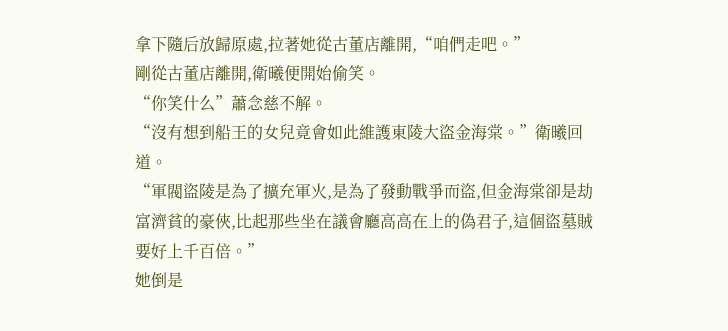拿下隨后放歸原處,拉著她從古董店離開,“咱們走吧。”
剛從古董店離開,衛曦便開始偷笑。
“你笑什么”蕭念慈不解。
“沒有想到船王的女兒竟會如此維護東陵大盜金海棠。”衛曦回道。
“軍閥盜陵是為了擴充軍火,是為了發動戰爭而盜,但金海棠卻是劫富濟貧的豪俠,比起那些坐在議會廳高高在上的偽君子,這個盜墓賊要好上千百倍。”
她倒是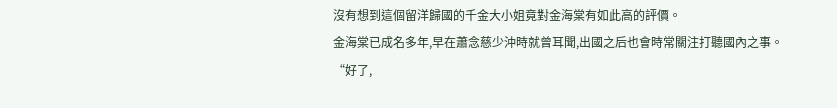沒有想到這個留洋歸國的千金大小姐竟對金海棠有如此高的評價。
金海棠已成名多年,早在蕭念慈少沖時就曾耳聞,出國之后也會時常關注打聽國內之事。
“好了,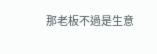那老板不過是生意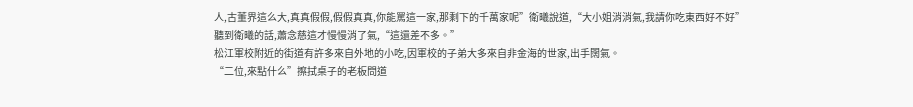人,古董界這么大,真真假假,假假真真,你能罵這一家,那剩下的千萬家呢”衛曦說道,“大小姐消消氣,我請你吃東西好不好”
聽到衛曦的話,蕭念慈這才慢慢消了氣,“這還差不多。”
松江軍校附近的街道有許多來自外地的小吃,因軍校的子弟大多來自非金海的世家,出手闊氣。
“二位,來點什么”擦拭桌子的老板問道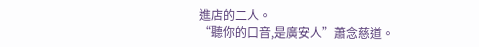進店的二人。
“聽你的口音,是廣安人”蕭念慈道。